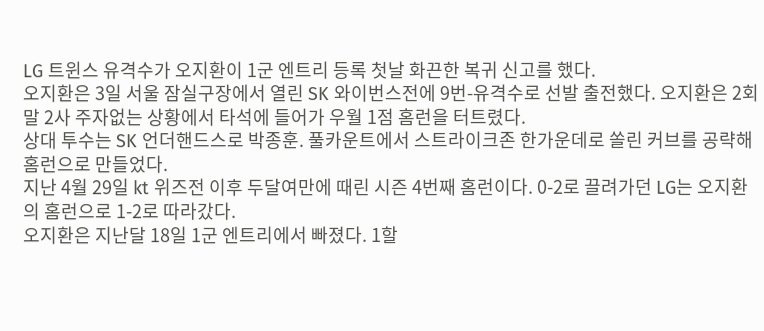LG 트윈스 유격수가 오지환이 1군 엔트리 등록 첫날 화끈한 복귀 신고를 했다.
오지환은 3일 서울 잠실구장에서 열린 SK 와이번스전에 9번-유격수로 선발 출전했다. 오지환은 2회말 2사 주자없는 상황에서 타석에 들어가 우월 1점 홈런을 터트렸다.
상대 투수는 SK 언더핸드스로 박종훈. 풀카운트에서 스트라이크존 한가운데로 쏠린 커브를 공략해 홈런으로 만들었다.
지난 4월 29일 kt 위즈전 이후 두달여만에 때린 시즌 4번째 홈런이다. 0-2로 끌려가던 LG는 오지환의 홈런으로 1-2로 따라갔다.
오지환은 지난달 18일 1군 엔트리에서 빠졌다. 1할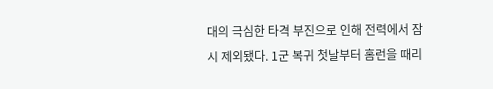대의 극심한 타격 부진으로 인해 전력에서 잠시 제외됐다. 1군 복귀 첫날부터 홈런을 때리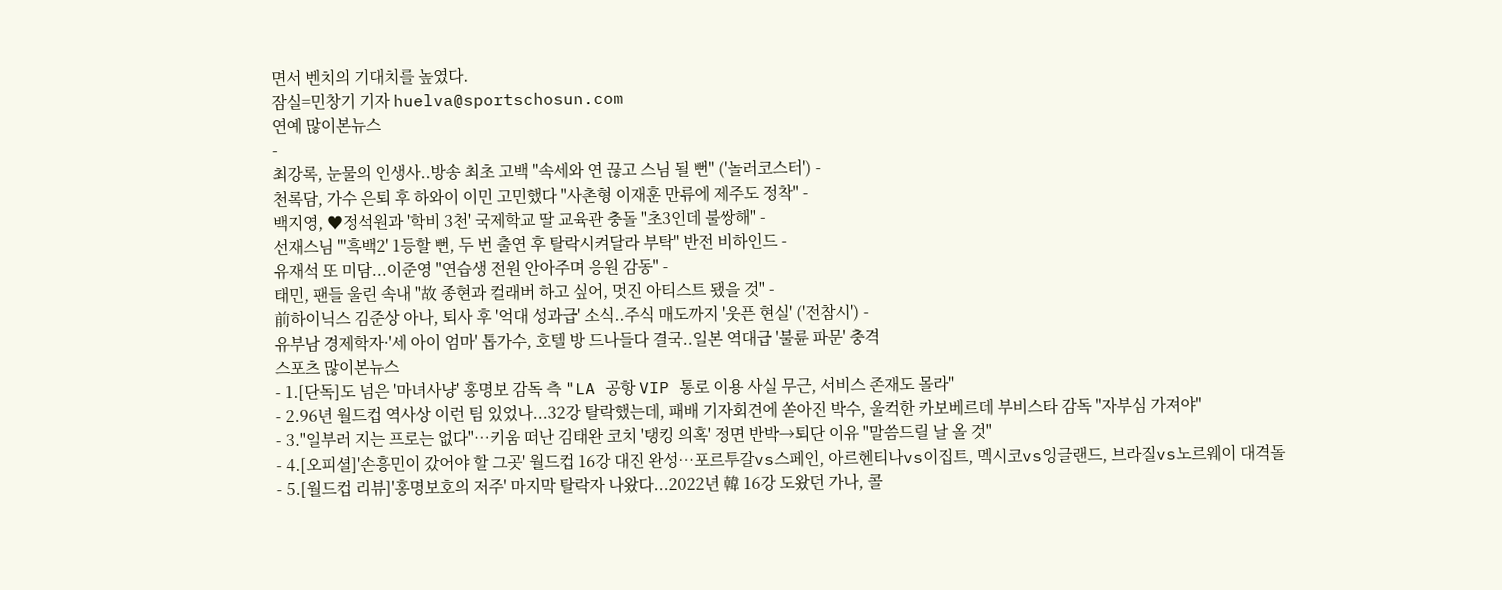면서 벤치의 기대치를 높였다.
잠실=민창기 기자 huelva@sportschosun.com
연예 많이본뉴스
-
최강록, 눈물의 인생사..방송 최초 고백 "속세와 연 끊고 스님 될 뻔" ('놀러코스터') -
천록담, 가수 은퇴 후 하와이 이민 고민했다 "사촌형 이재훈 만류에 제주도 정착" -
백지영, ♥정석원과 '학비 3천' 국제학교 딸 교육관 충돌 "초3인데 불쌍해" -
선재스님 "'흑백2' 1등할 뻔, 두 번 출연 후 탈락시켜달라 부탁" 반전 비하인드 -
유재석 또 미담...이준영 "연습생 전원 안아주며 응원 감동" -
태민, 팬들 울린 속내 "故 종현과 컬래버 하고 싶어, 멋진 아티스트 됐을 것" -
前하이닉스 김준상 아나, 퇴사 후 '억대 성과급' 소식..주식 매도까지 '웃픈 현실' ('전참시') -
유부남 경제학자·'세 아이 엄마' 톱가수, 호텔 방 드나들다 결국..일본 역대급 '불륜 파문' 충격
스포츠 많이본뉴스
- 1.[단독]도 넘은 '마녀사냥' 홍명보 감독 측 "LA 공항 VIP 통로 이용 사실 무근, 서비스 존재도 몰라"
- 2.96년 월드컵 역사상 이런 팀 있었나...32강 탈락했는데, 패배 기자회견에 쏟아진 박수, 울컥한 카보베르데 부비스타 감독 "자부심 가져야"
- 3."일부러 지는 프로는 없다"…키움 떠난 김태완 코치 '탱킹 의혹' 정면 반박→퇴단 이유 "말씀드릴 날 올 것"
- 4.[오피셜]'손흥민이 갔어야 할 그곳' 월드컵 16강 대진 완성…포르투갈vs스페인, 아르헨티나vs이집트, 멕시코vs잉글랜드, 브라질vs노르웨이 대격돌
- 5.[월드컵 리뷰]'홍명보호의 저주' 마지막 탈락자 나왔다...2022년 韓 16강 도왔던 가나, 콜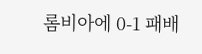롬비아에 0-1 패배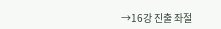→16강 진출 좌절